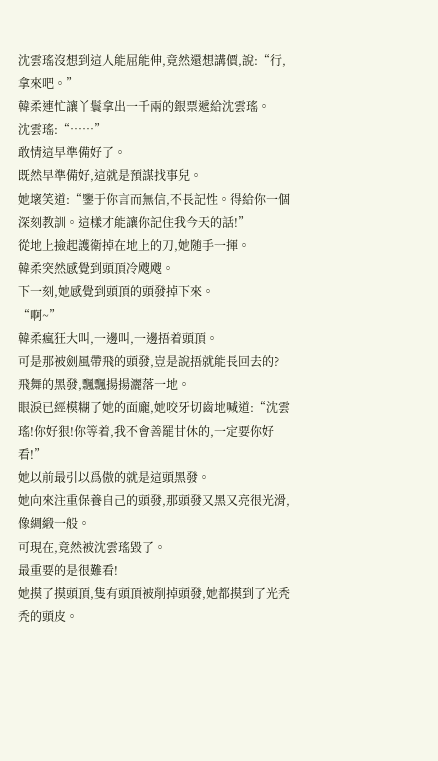沈雲瑤沒想到這人能屈能伸,竟然還想講價,說:“行,拿來吧。”
韓柔連忙讓丫鬟拿出一千兩的銀票遞給沈雲瑤。
沈雲瑤:“……”
敢情這早準備好了。
既然早準備好,這就是預謀找事兒。
她壞笑道:“鑒于你言而無信,不長記性。得給你一個深刻教訓。這樣才能讓你記住我今天的話!”
從地上撿起護衛掉在地上的刀,她随手一揮。
韓柔突然感覺到頭頂冷飕飕。
下一刻,她感覺到頭頂的頭發掉下來。
“啊~”
韓柔瘋狂大叫,一邊叫,一邊捂着頭頂。
可是那被劍風帶飛的頭發,豈是說捂就能長回去的?
飛舞的黑發,飄飄揚揚灑落一地。
眼淚已經模糊了她的面龐,她咬牙切齒地喊道:“沈雲瑤!你好狠!你等着,我不會善罷甘休的,一定要你好看!”
她以前最引以爲傲的就是這頭黑發。
她向來注重保養自己的頭發,那頭發又黑又亮很光滑,像綢緞一般。
可現在,竟然被沈雲瑤毀了。
最重要的是很難看!
她摸了摸頭頂,隻有頭頂被削掉頭發,她都摸到了光秃秃的頭皮。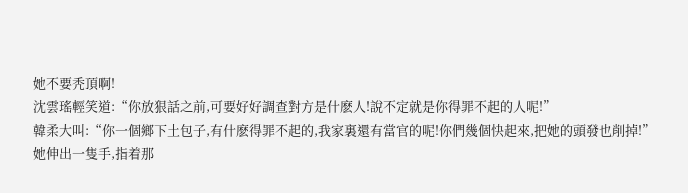她不要秃頂啊!
沈雲瑤輕笑道:“你放狠話之前,可要好好調查對方是什麽人!說不定就是你得罪不起的人呢!”
韓柔大叫:“你一個鄉下土包子,有什麽得罪不起的,我家裏還有當官的呢!你們幾個快起來,把她的頭發也削掉!”
她伸出一隻手,指着那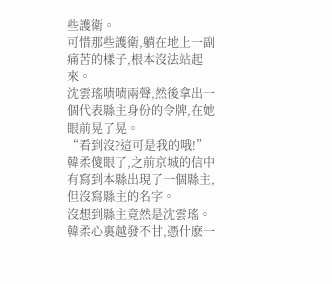些護衛。
可惜那些護衛,躺在地上一副痛苦的樣子,根本沒法站起來。
沈雲瑤啧啧兩聲,然後拿出一個代表縣主身份的令牌,在她眼前晃了晃。
“看到沒?這可是我的哦!”
韓柔傻眼了,之前京城的信中有寫到本縣出現了一個縣主,但沒寫縣主的名字。
沒想到縣主竟然是沈雲瑤。
韓柔心裏越發不甘,憑什麽一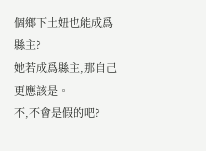個鄉下土妞也能成爲縣主?
她若成爲縣主,那自己更應該是。
不,不會是假的吧?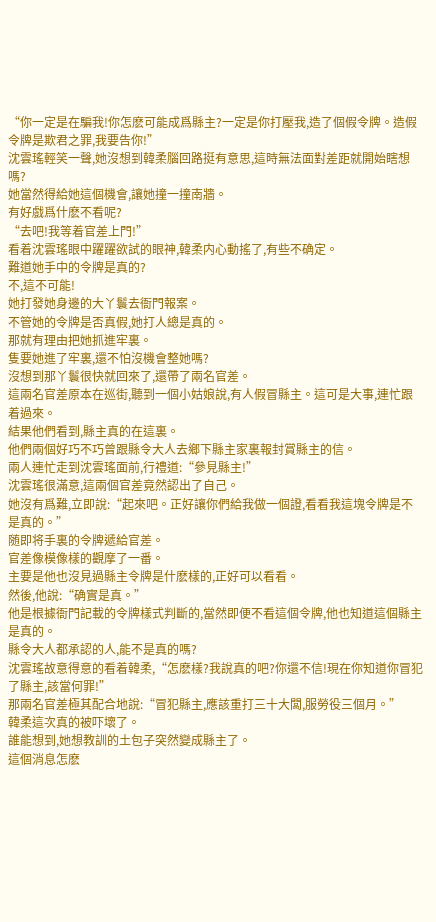“你一定是在騙我!你怎麽可能成爲縣主?一定是你打壓我,造了個假令牌。造假令牌是欺君之罪,我要告你!”
沈雲瑤輕笑一聲,她沒想到韓柔腦回路挺有意思,這時無法面對差距就開始瞎想嗎?
她當然得給她這個機會,讓她撞一撞南牆。
有好戲爲什麽不看呢?
“去吧!我等着官差上門!”
看着沈雲瑤眼中躍躍欲試的眼神,韓柔内心動搖了,有些不确定。
難道她手中的令牌是真的?
不,這不可能!
她打發她身邊的大丫鬟去衙門報案。
不管她的令牌是否真假,她打人總是真的。
那就有理由把她抓進牢裏。
隻要她進了牢裏,還不怕沒機會整她嗎?
沒想到那丫鬟很快就回來了,還帶了兩名官差。
這兩名官差原本在巡街,聽到一個小姑娘說,有人假冒縣主。這可是大事,連忙跟着過來。
結果他們看到,縣主真的在這裏。
他們兩個好巧不巧曾跟縣令大人去鄉下縣主家裏報封賞縣主的信。
兩人連忙走到沈雲瑤面前,行禮道:“參見縣主!”
沈雲瑤很滿意,這兩個官差竟然認出了自己。
她沒有爲難,立即說:“起來吧。正好讓你們給我做一個證,看看我這塊令牌是不是真的。”
随即将手裏的令牌遞給官差。
官差像模像樣的觀摩了一番。
主要是他也沒見過縣主令牌是什麽樣的,正好可以看看。
然後,他說:“确實是真。”
他是根據衙門記載的令牌樣式判斷的,當然即便不看這個令牌,他也知道這個縣主是真的。
縣令大人都承認的人,能不是真的嗎?
沈雲瑤故意得意的看着韓柔,“怎麽樣?我說真的吧?你還不信!現在你知道你冒犯了縣主,該當何罪!”
那兩名官差極其配合地說:“冒犯縣主,應該重打三十大闆,服勞役三個月。”
韓柔這次真的被吓壞了。
誰能想到,她想教訓的土包子突然變成縣主了。
這個消息怎麽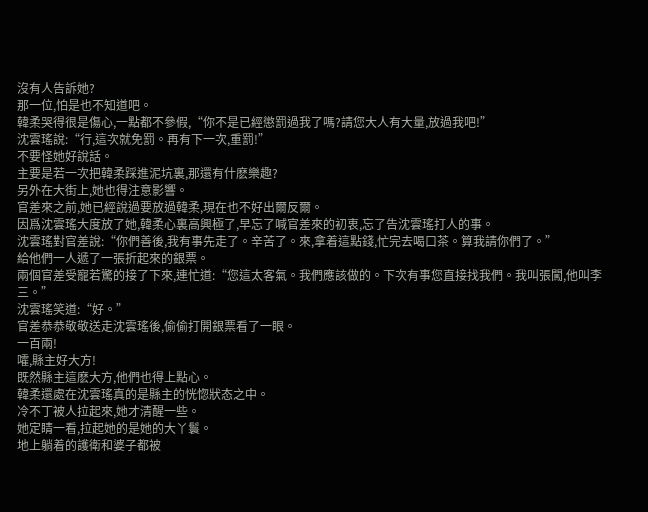沒有人告訴她?
那一位,怕是也不知道吧。
韓柔哭得很是傷心,一點都不參假,“你不是已經懲罰過我了嗎?請您大人有大量,放過我吧!”
沈雲瑤說:“行,這次就免罰。再有下一次,重罰!”
不要怪她好說話。
主要是若一次把韓柔踩進泥坑裏,那還有什麽樂趣?
另外在大街上,她也得注意影響。
官差來之前,她已經說過要放過韓柔,現在也不好出爾反爾。
因爲沈雲瑤大度放了她,韓柔心裏高興極了,早忘了喊官差來的初衷,忘了告沈雲瑤打人的事。
沈雲瑤對官差說:“你們善後,我有事先走了。辛苦了。來,拿着這點錢,忙完去喝口茶。算我請你們了。”
給他們一人遞了一張折起來的銀票。
兩個官差受寵若驚的接了下來,連忙道:“您這太客氣。我們應該做的。下次有事您直接找我們。我叫張闖,他叫李三。”
沈雲瑤笑道:“好。”
官差恭恭敬敬送走沈雲瑤後,偷偷打開銀票看了一眼。
一百兩!
嚯,縣主好大方!
既然縣主這麽大方,他們也得上點心。
韓柔還處在沈雲瑤真的是縣主的恍惚狀态之中。
冷不丁被人拉起來,她才清醒一些。
她定睛一看,拉起她的是她的大丫鬟。
地上躺着的護衛和婆子都被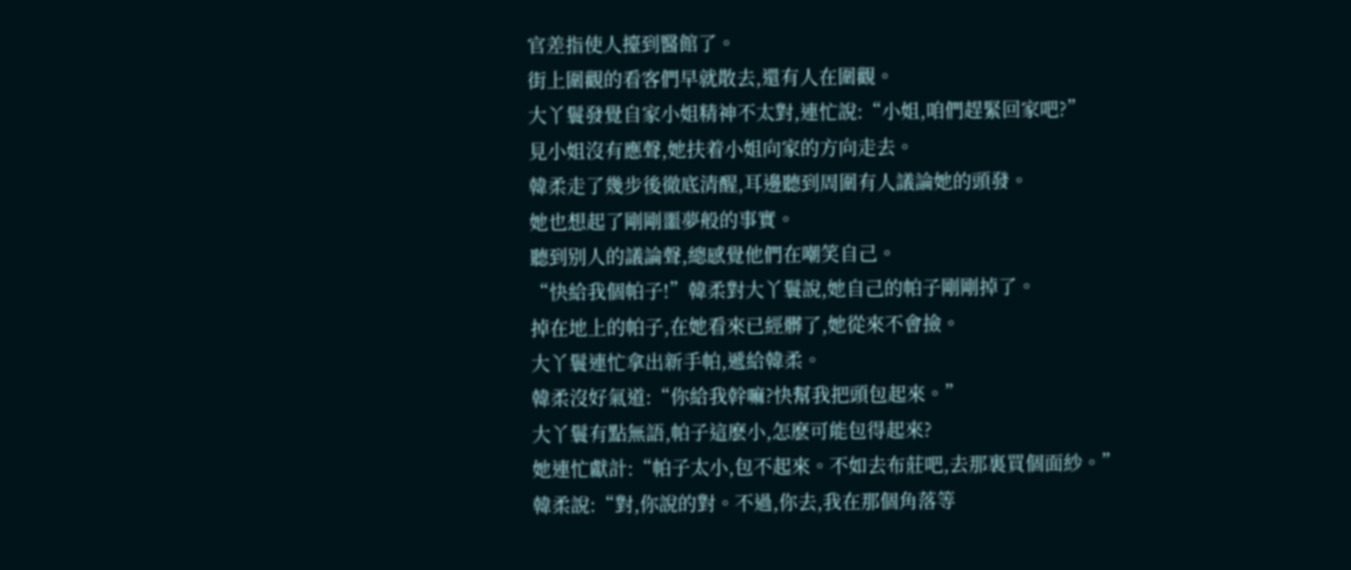官差指使人擡到醫館了。
街上圍觀的看客們早就散去,還有人在圍觀。
大丫鬟發覺自家小姐精神不太對,連忙說:“小姐,咱們趕緊回家吧?”
見小姐沒有應聲,她扶着小姐向家的方向走去。
韓柔走了幾步後徹底清醒,耳邊聽到周圍有人議論她的頭發。
她也想起了剛剛噩夢般的事實。
聽到别人的議論聲,總感覺他們在嘲笑自己。
“快給我個帕子!”韓柔對大丫鬟說,她自己的帕子剛剛掉了。
掉在地上的帕子,在她看來已經髒了,她從來不會撿。
大丫鬟連忙拿出新手帕,遞給韓柔。
韓柔沒好氣道:“你給我幹嘛?快幫我把頭包起來。”
大丫鬟有點無語,帕子這麽小,怎麽可能包得起來?
她連忙獻計:“帕子太小,包不起來。不如去布莊吧,去那裏買個面紗。”
韓柔說:“對,你說的對。不過,你去,我在那個角落等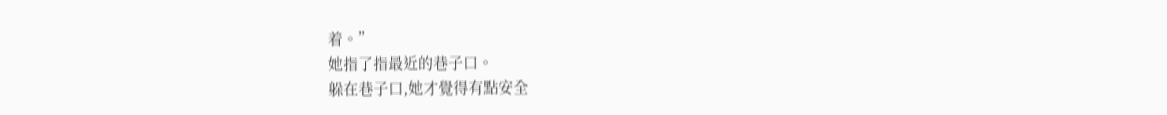着。”
她指了指最近的巷子口。
躲在巷子口,她才覺得有點安全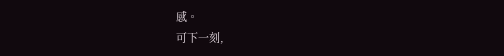感。
可下一刻,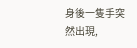身後一隻手突然出現,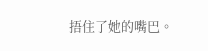捂住了她的嘴巴。